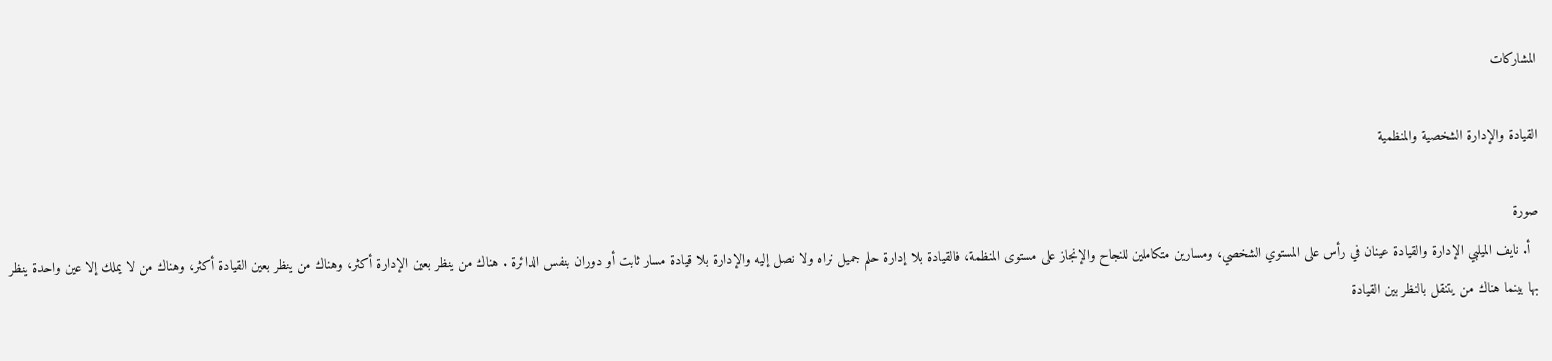المشاركات

القيادة والإدارة الشخصية والمنظمية

صورة
  أ. نايف الميلبي الإدارة والقيادة عينان في رأس على المستوي الشخصي، ومسارين متكاملين للنجاح والإنجاز على مستوى المنظمة، فالقيادة بلا إدارة حلم جميل نراه ولا نصل إليه والإدارة بلا قيادة مسار ثابت أو دوران بنفس الدائرة . هناك من ينظر بعين الإدارة أكثر، وهناك من ينظر بعين القيادة أكثر، وهناك من لا يملك إلا عين واحدة ينظر بها بينما هناك من يتنقل بالنظر بين القيادة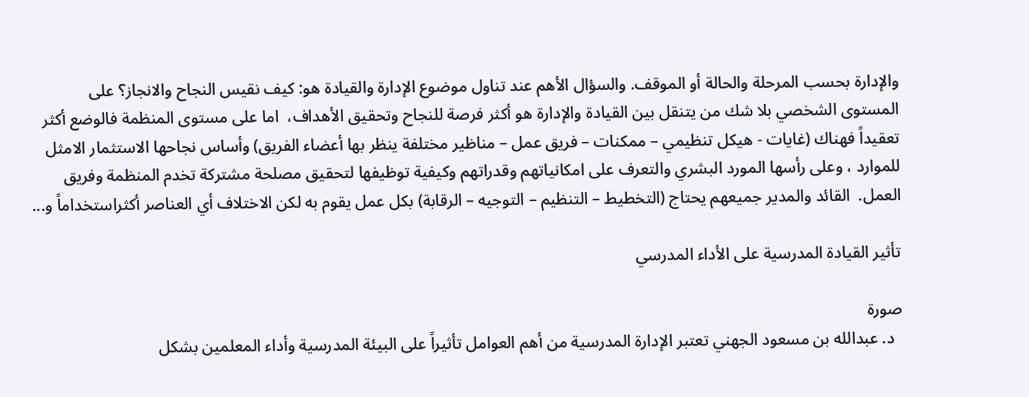والإدارة بحسب المرحلة والحالة أو الموقف. والسؤال الأهم عند تناول موضوع الإدارة والقيادة هو: كيف نقيس النجاح والانجاز؟ على المستوى الشخصي بلا شك من يتنقل بين القيادة والإدارة هو أكثر فرصة للنجاح وتحقيق الأهداف،  اما على مستوى المنظمة فالوضع أكثر تعقيداً فهناك (غايات - هيكل تنظيمي – ممكنات – فريق عمل – مناظير مختلفة ينظر بها أعضاء الفريق) وأساس نجاحها الاستثمار الامثل للموارد ، وعلى رأسها المورد البشري والتعرف على امكانياتهم وقدراتهم وكيفية توظيفها لتحقيق مصلحة مشتركة تخدم المنظمة وفريق العمل.  القائد والمدير جميعهم يحتاج (التخطيط – التنظيم – التوجيه – الرقابة) بكل عمل يقوم به لكن الاختلاف أي العناصر أكثراستخداماً و...

تأثير القيادة المدرسية على الأداء المدرسي

صورة
  د. عبدالله بن مسعود الجهني تعتبر الإدارة المدرسية من أهم العوامل تأثيراً على البيئة المدرسية وأداء المعلمين بشكل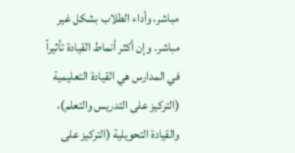مباشر، وأداء الطلاب بشكل غير مباشر. وإن أكثر أنماط القيادة تأثيراً في المدارس هي القيادة التعليمية (التركيز على التدريس والتعلم)، والقيادة التحويلية (التركيز على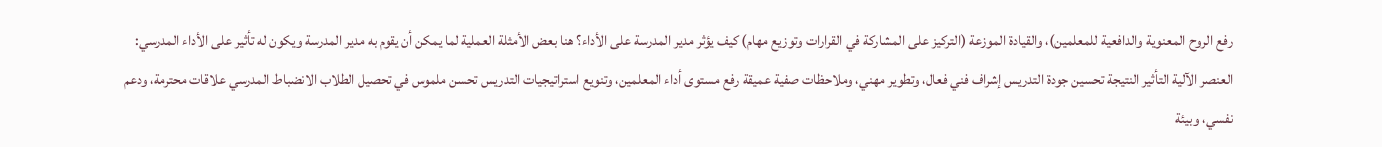رفع الروح المعنوية والدافعية للمعلمين)، والقيادة الموزعة (التركيز على المشاركة في القرارات وتوزيع مهام) كيف يؤثر مدير المدرسة على الأداء؟ هنا بعض الأمثلة العملية لما يمكن أن يقوم به مدير المدرسة ويكون له تأثير على الأداء المدرسي: العنصر الآلية التأثير النتيجة تحسين جودة التدريس إشراف فني فعال، وتطوير مهني، وملاحظات صفية عميقة رفع مستوى أداء المعلمين، وتنويع استراتيجيات التدريس تحسن ملموس في تحصيل الطلاب الانضباط المدرسي علاقات محترمة، ودعم نفسي، وبيئة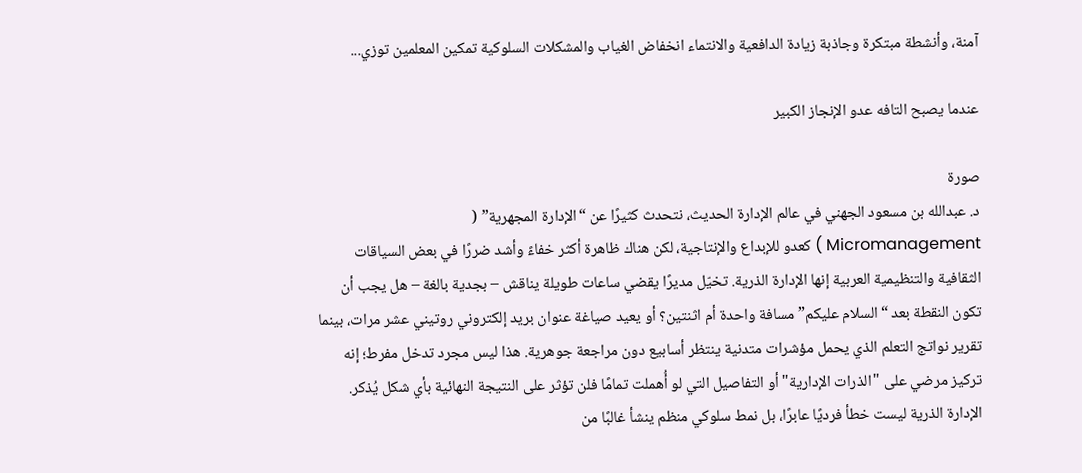آمنة، وأنشطة مبتكرة وجاذبة زيادة الدافعية والانتماء انخفاض الغياب والمشكلات السلوكية تمكين المعلمين توزي...

عندما يصبح التافه عدو الإنجاز الكبير

صورة
د. عبدالله بن مسعود الجهني في عالم الإدارة الحديث، نتحدث كثيرًا عن “الإدارة المجهرية” ( Micromanagement ) كعدو للإبداع والإنتاجية، لكن هناك ظاهرة أكثر خفاءً وأشد ضررًا في بعض السياقات الثقافية والتنظيمية العربية إنها الإدارة الذرية. تخيّل مديرًا يقضي ساعات طويلة يناقش – بجدية بالغة – هل يجب أن تكون النقطة بعد “السلام عليكم” مسافة واحدة أم اثنتين؟ أو يعيد صياغة عنوان بريد إلكتروني روتيني عشر مرات، بينما تقرير نواتج التعلم الذي يحمل مؤشرات متدنية ينتظر أسابيع دون مراجعة جوهرية. هذا ليس مجرد تدخل مفرط؛ إنه تركيز مرضي على "الذرات الإدارية" أو التفاصيل التي لو أُهملت تمامًا فلن تؤثر على النتيجة النهائية بأي شكل يُذكر. الإدارة الذرية ليست خطأ فرديًا عابرًا، بل نمط سلوكي منظم ينشأ غالبًا من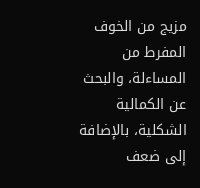مزيج من الخوف المفرط من المساءلة، والبحث عن الكمالية الشكلية، بالإضافة إلى ضعف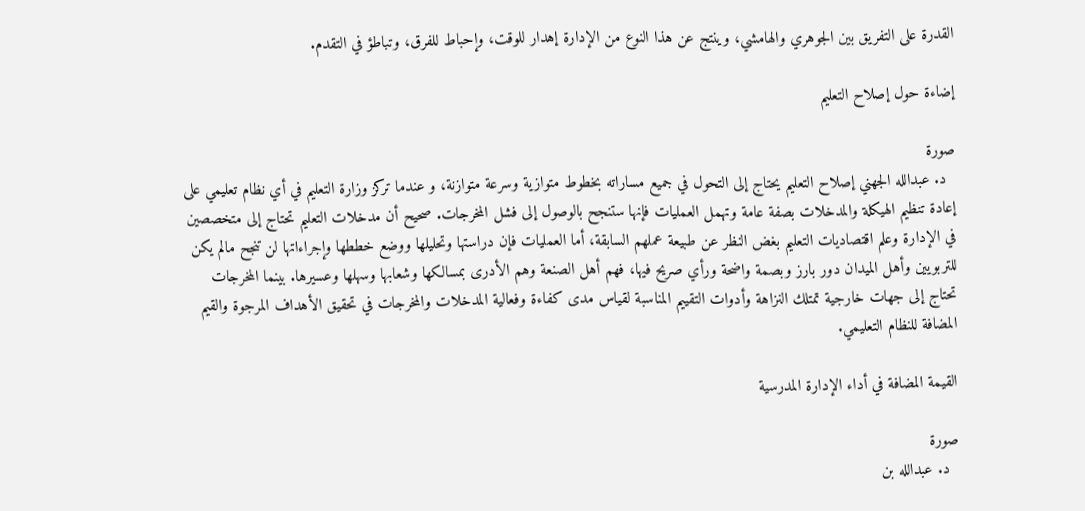القدرة على التفريق بين الجوهري والهامشي، وينتج عن هذا النوع من الإدارة إهدار للوقت، وإحباط للفرق، وتباطؤ في التقدم.

إضاءة حول إصلاح التعليم

صورة
  د. عبدالله الجهني إصلاح التعليم يحتاج إلى التحول في جميع مساراته بخطوط متوازية وسرعة متوازنة، و عندما تركز وزارة التعليم في أي نظام تعليمي على إعادة تنظيم الهيكلة والمدخلات بصفة عامة وتهمل العمليات فإنها ستنجح بالوصول إلى فشل المخرجات. صحيح أن مدخلات التعليم تحتاج إلى متخصصين في الإدارة وعلم اقتصاديات التعليم بغض النظر عن طبيعة عملهم السابقة، أما العمليات فإن دراستها وتحليلها ووضع خططها وإجراءاتها لن تنجح مالم يكن للتربويين وأهل الميدان دور بارز وبصمة واضحة ورأي صريح فيها، فهم أهل الصنعة وهم الأدرى بمسالكها وشعابها وسهلها وعسيرها. بينما المخرجات تحتاج إلى جهات خارجية تمتلك النزاهة وأدوات التقييم المناسبة لقياس مدى كفاءة وفعالية المدخلات والمخرجات في تحقيق الأهداف المرجوة والقيم المضافة للنظام التعليمي.

القيمة المضافة في أداء الإدارة المدرسية

صورة
  د. عبدالله بن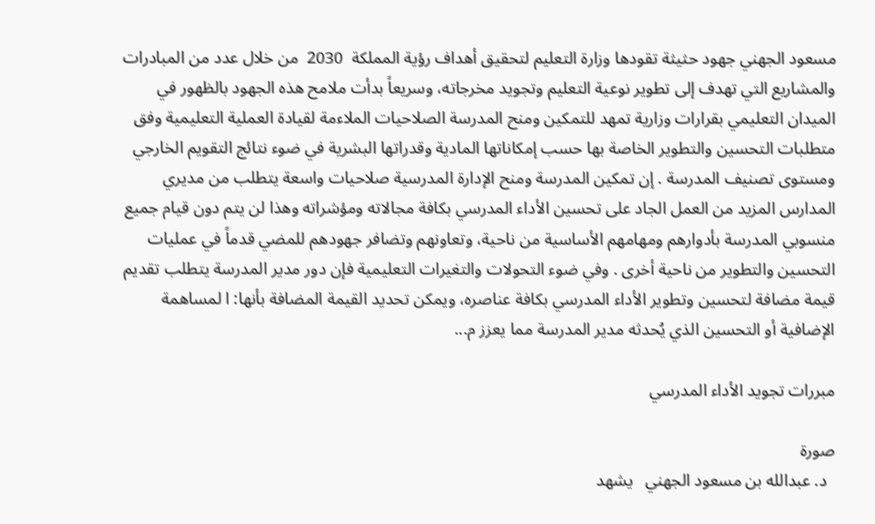مسعود الجهني جهود حثيثة تقودها وزارة التعليم لتحقيق أهداف رؤية المملكة  2030  من خلال عدد من المبادرات والمشاريع التي تهدف إلى تطوير نوعية التعليم وتجويد مخرجاته، وسريعاً بدأت ملامح هذه الجهود بالظهور في الميدان التعليمي بقرارات وزارية تمهد للتمكين ومنح المدرسة الصلاحيات الملاءمة لقيادة العملية التعليمية وفق متطلبات التحسين والتطوير الخاصة بها حسب إمكاناتها المادية وقدراتها البشرية في ضوء نتائج التقويم الخارجي ومستوى تصنيف المدرسة . إن تمكين المدرسة ومنح الإدارة المدرسية صلاحيات واسعة يتطلب من مديري المدارس المزيد من العمل الجاد على تحسين الأداء المدرسي بكافة مجالاته ومؤشراته وهذا لن يتم دون قيام جميع منسوبي المدرسة بأدوارهم ومهامهم الأساسية من ناحية، وتعاونهم وتضافر جهودهم للمضي قدماً في عمليات التحسين والتطوير من ناحية أخرى . وفي ضوء التحولات والتغيرات التعليمية فإن دور مدير المدرسة يتطلب تقديم قيمة مضافة لتحسين وتطوير الأداء المدرسي بكافة عناصره، ويمكن تحديد القيمة المضافة بأنها: ا لمساهمة الإضافية أو التحسين الذي يُحدثه مدير المدرسة مما يعزز م...

مبررات تجويد الأداء المدرسي

صورة
  د. عبدالله بن مسعود الجهني   يشهد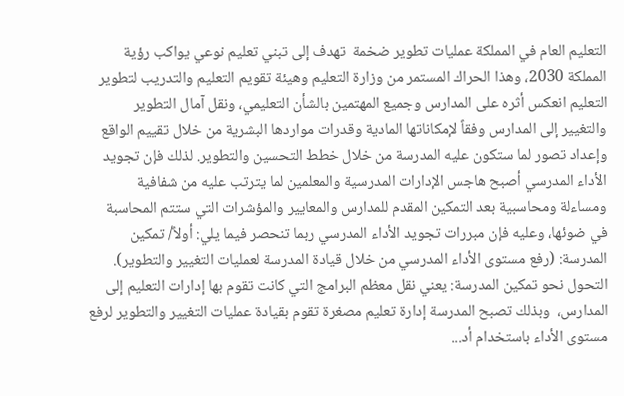التعليم العام في المملكة عمليات تطوير ضخمة  تهدف إلى تبني تعليم نوعي يواكب رؤية المملكة 2030، وهذا الحراك المستمر من وزارة التعليم وهيئة تقويم التعليم والتدريب لتطوير التعليم انعكس أثره على المدارس وجميع المهتمين بالشأن التعليمي، ونقل آمال التطوير والتغيير إلى المدارس وفقاً لإمكاناتها المادية وقدرات مواردها البشرية من خلال تقييم الواقع وإعداد تصور لما ستكون عليه المدرسة من خلال خطط التحسين والتطوير. لذلك فإن تجويد الأداء المدرسي أصبح هاجس الإدارات المدرسية والمعلمين لما يترتب عليه من شفافية ومساءلة ومحاسبية بعد التمكين المقدم للمدارس والمعايير والمؤشرات التي ستتم المحاسبة في ضوئها، وعليه فإن مبررات تجويد الأداء المدرسي ربما تنحصر فيما يلي: أولاً/ تمكين المدرسة: (رفع مستوى الأداء المدرسي من خلال قيادة المدرسة لعمليات التغيير والتطوير). التحول نحو تمكين المدرسة: يعني نقل معظم البرامج التي كانت تقوم بها إدارات التعليم إلى المدارس،  وبذلك تصبح المدرسة إدارة تعليم مصغرة تقوم بقيادة عمليات التغيير والتطوير لرفع مستوى الأداء باستخدام أد...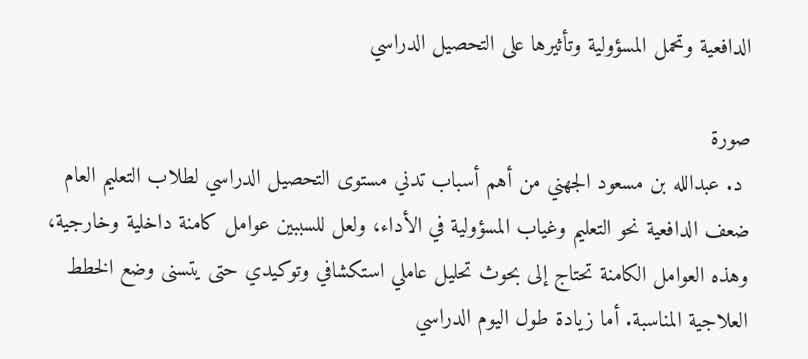الدافعية وتحمل المسؤولية وتأثيرها على التحصيل الدراسي

صورة
 د. عبدالله بن مسعود الجهني من أهم أسباب تدني مستوى التحصيل الدراسي لطلاب التعليم العام ضعف الدافعية نحو التعليم وغياب المسؤولية في الأداء، ولعل للسببين عوامل كامنة داخلية وخارجية، وهذه العوامل الكامنة تحتاج إلى بحوث تحليل عاملي استكشافي وتوكيدي حتى يتسنى وضع الخطط العلاجية المناسبة. أما زيادة طول اليوم الدراسي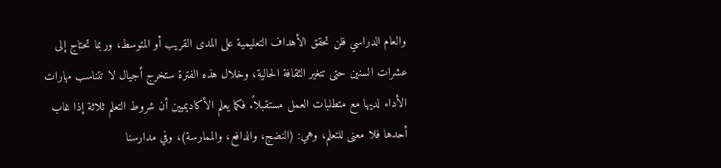والعام الدراسي فلن تحقق الأهداف التعليمية على المدى القريب أو المتوسط، وربما تحتاج إلى عشرات السنين حتى تتغير الثقافة الحالية، وخلال هذه الفترة ستخرج أجيال لا تتناسب مهارات الأداء لديها مع متطلبات العمل مستقبلاً. فكما يعلم الأكاديميين أن شروط التعلم ثلاثة إذا غاب أحدها فلا معنى للتعلم، وهي: (النضج، والدافع، والممارسة)، وفي مدارسنا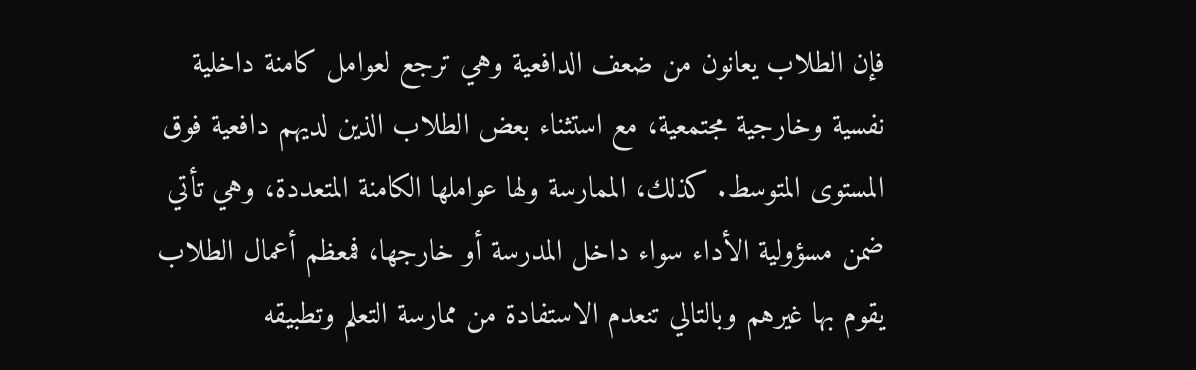فإن الطلاب يعانون من ضعف الدافعية وهي ترجع لعوامل كامنة داخلية نفسية وخارجية مجتمعية، مع استثناء بعض الطلاب الذين لديهم دافعية فوق المستوى المتوسط. كذلك، الممارسة ولها عواملها الكامنة المتعددة، وهي تأتي ضمن مسؤولية الأداء سواء داخل المدرسة أو خارجها، فمعظم أعمال الطلاب يقوم بها غيرهم وبالتالي تنعدم الاستفادة من ممارسة التعلم وتطبيقه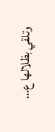وتلقي بظلالها ع...